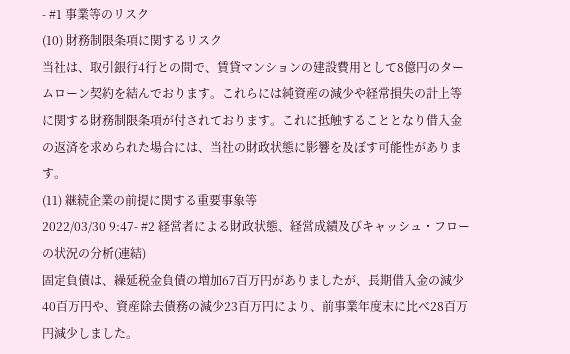- #1 事業等のリスク
(10) 財務制限条項に関するリスク
当社は、取引銀行4行との間で、賃貸マンションの建設費用として8億円のタームローン契約を結んでおります。これらには純資産の減少や経常損失の計上等に関する財務制限条項が付されております。これに抵触することとなり借入金の返済を求められた場合には、当社の財政状態に影響を及ぼす可能性があります。
(11) 継続企業の前提に関する重要事象等
2022/03/30 9:47- #2 経営者による財政状態、経営成績及びキャッシュ・フローの状況の分析(連結)
固定負債は、繰延税金負債の増加67百万円がありましたが、長期借入金の減少40百万円や、資産除去債務の減少23百万円により、前事業年度末に比べ28百万円減少しました。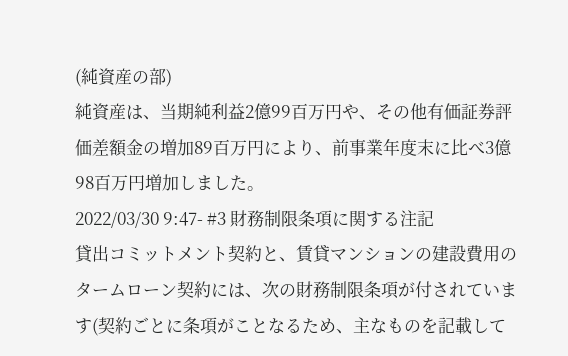(純資産の部)
純資産は、当期純利益2億99百万円や、その他有価証券評価差額金の増加89百万円により、前事業年度末に比べ3億98百万円増加しました。
2022/03/30 9:47- #3 財務制限条項に関する注記
貸出コミットメント契約と、賃貸マンションの建設費用のタームローン契約には、次の財務制限条項が付されています(契約ごとに条項がことなるため、主なものを記載して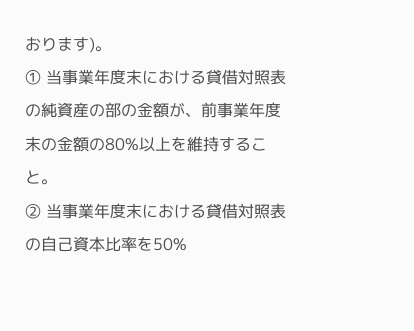おります)。
① 当事業年度末における貸借対照表の純資産の部の金額が、前事業年度末の金額の80%以上を維持すること。
② 当事業年度末における貸借対照表の自己資本比率を50%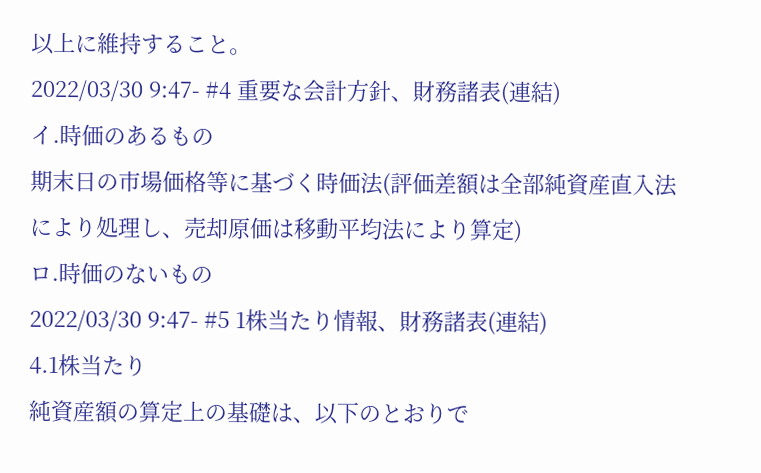以上に維持すること。
2022/03/30 9:47- #4 重要な会計方針、財務諸表(連結)
イ.時価のあるもの
期末日の市場価格等に基づく時価法(評価差額は全部純資産直入法により処理し、売却原価は移動平均法により算定)
ロ.時価のないもの
2022/03/30 9:47- #5 1株当たり情報、財務諸表(連結)
4.1株当たり
純資産額の算定上の基礎は、以下のとおりで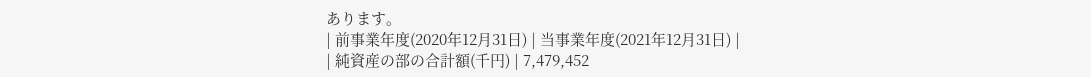あります。
| 前事業年度(2020年12月31日) | 当事業年度(2021年12月31日) |
| 純資産の部の合計額(千円) | 7,479,452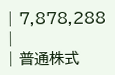| 7,878,288 |
| 普通株式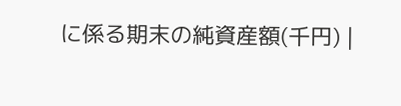に係る期末の純資産額(千円) |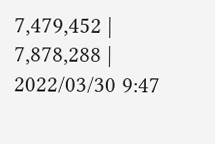7,479,452 | 7,878,288 |
2022/03/30 9:47